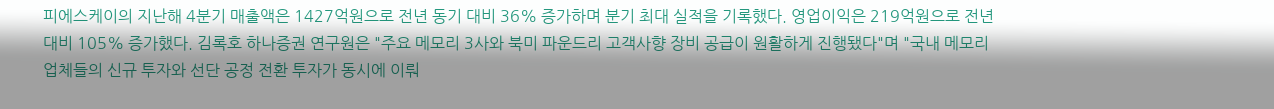피에스케이의 지난해 4분기 매출액은 1427억원으로 전년 동기 대비 36% 증가하며 분기 최대 실적을 기록했다. 영업이익은 219억원으로 전년 대비 105% 증가했다. 김록호 하나증권 연구원은 "주요 메모리 3사와 북미 파운드리 고객사향 장비 공급이 원활하게 진행됐다"며 "국내 메모리 업체들의 신규 투자와 선단 공정 전환 투자가 동시에 이뤄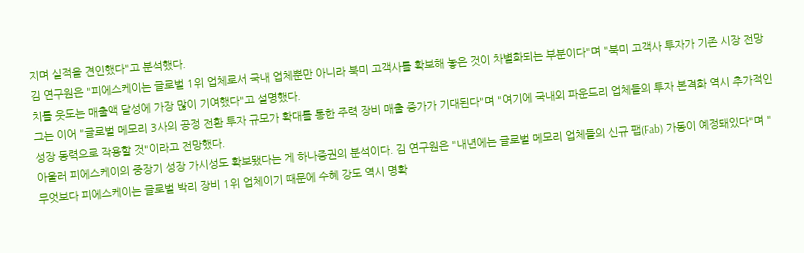지며 실적을 견인했다"고 분석했다.
김 연구원은 "피에스케이는 글로벌 1위 업체로서 국내 업체뿐만 아니라 북미 고객사를 확보해 놓은 것이 차별화되는 부분이다"며 "북미 고객사 투자가 기존 시장 전망치를 웃도는 매출액 달성에 가장 많이 기여했다"고 설명했다.
그는 이어 "글로벌 메모리 3사의 공정 전환 투자 규모가 확대를 통한 주력 장비 매출 증가가 기대된다"며 "여기에 국내외 파운드리 업체들의 투자 본격화 역시 추가적인 성장 동력으로 작용할 것"이라고 전망했다.
아울러 피에스케이의 중장기 성장 가시성도 확보됐다는 게 하나증권의 분석이다. 김 연구원은 "내년에는 글로벌 메모리 업체들의 신규 팹(Fab) 가동이 예정돼있다"며 "무엇보다 피에스케이는 글로벌 박리 장비 1위 업체이기 때문에 수혜 강도 역시 명확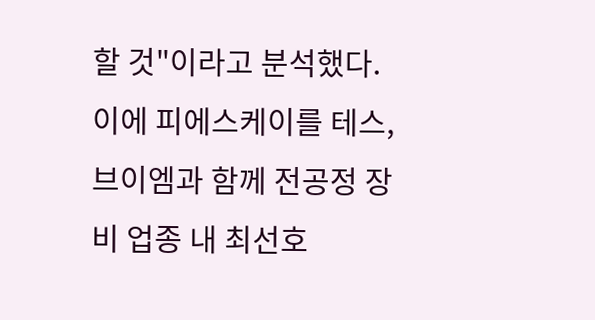할 것"이라고 분석했다. 이에 피에스케이를 테스, 브이엠과 함께 전공정 장비 업종 내 최선호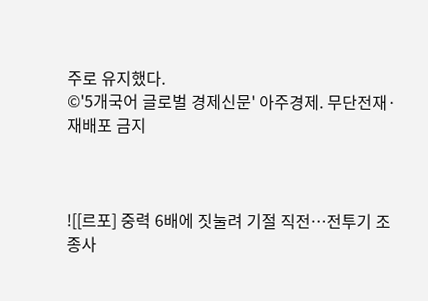주로 유지했다.
©'5개국어 글로벌 경제신문' 아주경제. 무단전재·재배포 금지



![[르포] 중력 6배에 짓눌려 기절 직전…전투기 조종사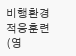비행환경 적응훈련(영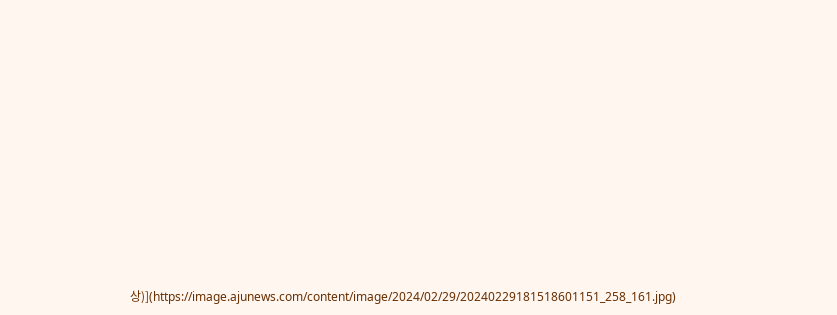상)](https://image.ajunews.com/content/image/2024/02/29/20240229181518601151_258_161.jpg)